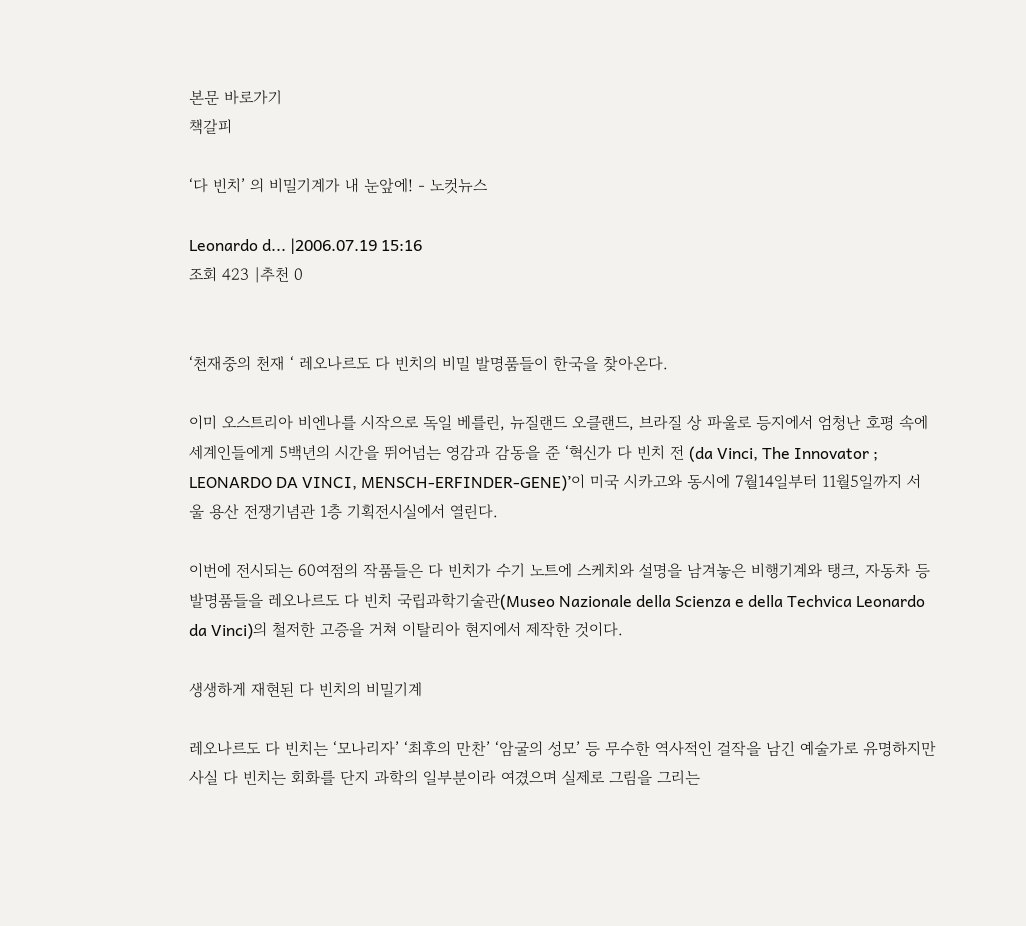본문 바로가기
책갈피

‘다 빈치’ 의 비밀기계가 내 눈앞에! - 노컷뉴스

Leonardo d... |2006.07.19 15:16
조회 423 |추천 0


‘천재중의 천재 ‘ 레오나르도 다 빈치의 비밀 발명품들이 한국을 찾아온다.

이미 오스트리아 비엔나를 시작으로 독일 베를린, 뉴질랜드 오클랜드, 브라질 상 파울로 등지에서 엄청난 호평 속에 세계인들에게 5백년의 시간을 뛰어넘는 영감과 감동을 준 ‘혁신가 다 빈치 전 (da Vinci, The Innovator ; LEONARDO DA VINCI, MENSCH-ERFINDER-GENE)’이 미국 시카고와 동시에 7월14일부터 11월5일까지 서울 용산 전쟁기념관 1층 기획전시실에서 열린다.

이번에 전시되는 60여점의 작품들은 다 빈치가 수기 노트에 스케치와 설명을 남겨놓은 비행기계와 탱크, 자동차 등 발명품들을 레오나르도 다 빈치 국립과학기술관(Museo Nazionale della Scienza e della Techvica Leonardo da Vinci)의 철저한 고증을 거쳐 이탈리아 현지에서 제작한 것이다.

생생하게 재현된 다 빈치의 비밀기계

레오나르도 다 빈치는 ‘모나리자’ ‘최후의 만찬’ ‘암굴의 성모’ 등 무수한 역사적인 걸작을 남긴 예술가로 유명하지만 사실 다 빈치는 회화를 단지 과학의 일부분이라 여겼으며 실제로 그림을 그리는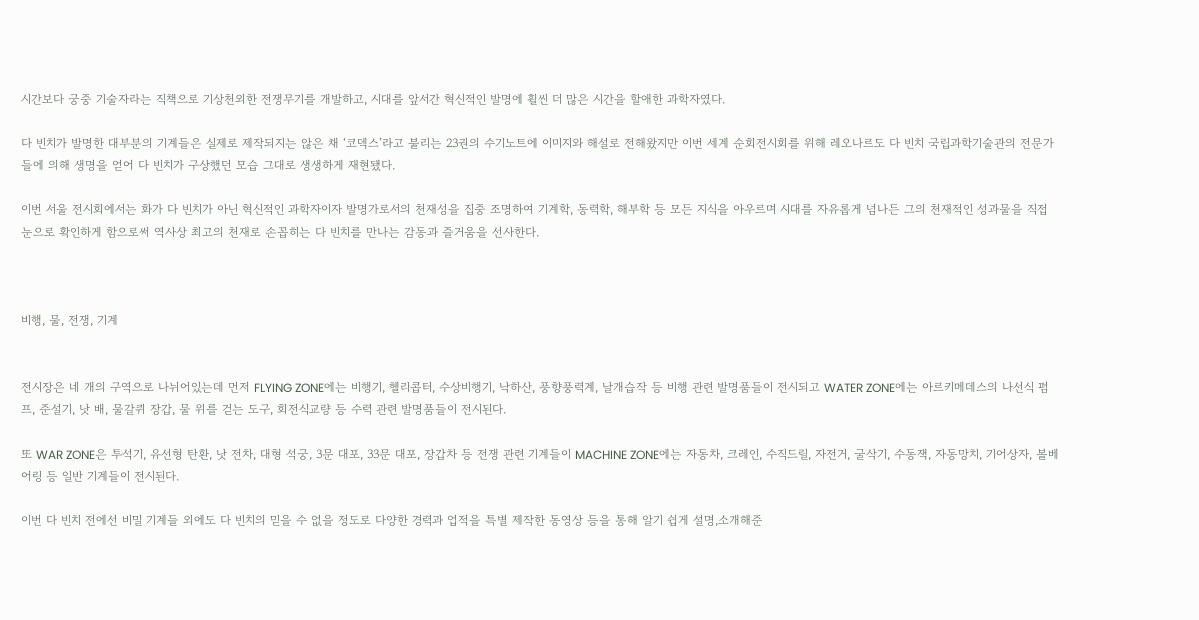시간보다 궁중 기술자라는 직책으로 기상천외한 전쟁무기를 개발하고, 시대를 앞서간 혁신적인 발명에 휠씬 더 많은 시간을 할애한 과학자였다.

다 빈치가 발명한 대부분의 기계들은 실제로 제작되지는 않은 채 ‘코덱스’라고 불리는 23권의 수기노트에 이미지와 해설로 전해왔지만 이번 세계 순회전시회를 위해 레오나르도 다 빈치 국립과학기술관의 전문가들에 의해 생명을 얻어 다 빈치가 구상했던 모습 그대로 생생하게 재현됐다.

이번 서울 전시회에서는 화가 다 빈치가 아닌 혁신적인 과학자이자 발명가로서의 천재성을 집중 조명하여 기계학, 동력학, 해부학 등 모든 지식을 아우르며 시대를 자유롭게 넘나든 그의 천재적인 성과물을 직접 눈으로 확인하게 함으로써 역사상 최고의 천재로 손꼽히는 다 빈치를 만나는 감동과 즐거움을 선사한다.



비행, 물, 전쟁, 기계


전시장은 네 개의 구역으로 나뉘어있는데 먼저 FLYING ZONE에는 비행기, 헬리콥터, 수상비행기, 낙하산, 풍향풍력계, 날개습작 등 비행 관련 발명품들이 전시되고 WATER ZONE에는 아르키메데스의 나선식 펌프, 준설기, 낫 배, 물갈퀴 장갑, 물 위를 걷는 도구, 회전식교량 등 수력 관련 발명품들이 전시된다.

또 WAR ZONE은 투석기, 유선형 탄환, 낫 전차, 대형 석궁, 3문 대포, 33문 대포, 장갑차 등 전쟁 관련 기계들이 MACHINE ZONE에는 자동차, 크레인, 수직드릴, 자전거, 굴삭기, 수동잭, 자동망치, 기어상자, 볼베어링 등 일반 기계들이 전시된다.

이번 다 빈치 전에선 비밀 기계들 외에도 다 빈치의 믿을 수 없을 정도로 다양한 경력과 업적을 특별 제작한 동영상 등을 통해 알기 쉽게 설명,소개해준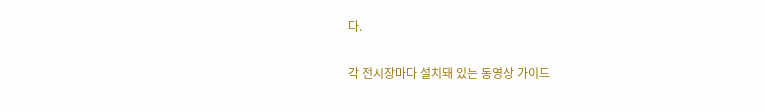다.

각 전시장마다 설치돼 있는 동영상 가이드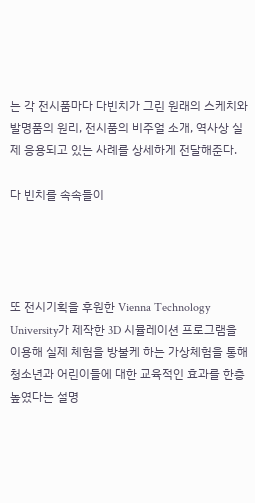는 각 전시품마다 다빈치가 그린 원래의 스케치와 발명품의 원리, 전시품의 비주얼 소개, 역사상 실제 응용되고 있는 사례를 상세하게 전달해준다.

다 빈치를 속속들이




또 전시기획을 후원한 Vienna Technology University가 제작한 3D 시뮬레이션 프로그램을 이용해 실제 체험을 방불케 하는 가상체험을 통해 청소년과 어린이들에 대한 교육적인 효과를 한층 높였다는 설명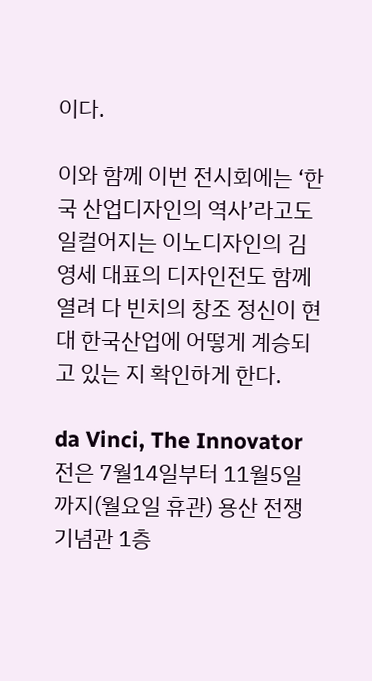이다.

이와 함께 이번 전시회에는 ‘한국 산업디자인의 역사’라고도 일컬어지는 이노디자인의 김영세 대표의 디자인전도 함께 열려 다 빈치의 창조 정신이 현대 한국산업에 어떻게 계승되고 있는 지 확인하게 한다.

da Vinci, The Innovator 전은 7월14일부터 11월5일까지(월요일 휴관) 용산 전쟁기념관 1층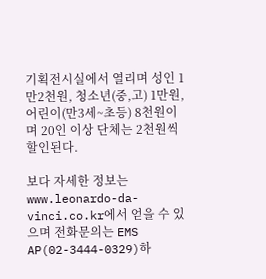기획전시실에서 열리며 성인 1만2천원, 청소년(중,고) 1만원, 어린이(만3세~초등) 8천원이며 20인 이상 단체는 2천원씩 할인된다.

보다 자세한 정보는 www.leonardo-da-vinci.co.kr에서 얻을 수 있으며 전화문의는 EMS AP(02-3444-0329)하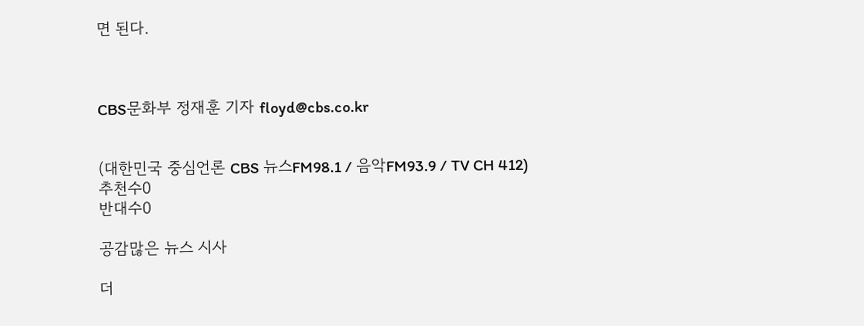면 된다.



CBS문화부 정재훈 기자 floyd@cbs.co.kr


(대한민국 중심언론 CBS 뉴스FM98.1 / 음악FM93.9 / TV CH 412)
추천수0
반대수0

공감많은 뉴스 시사

더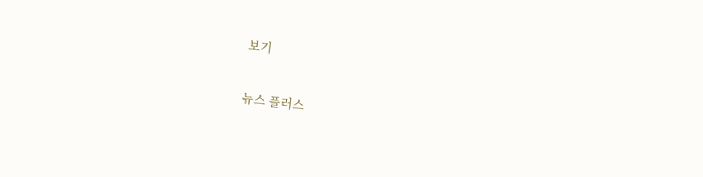보기

뉴스 플러스